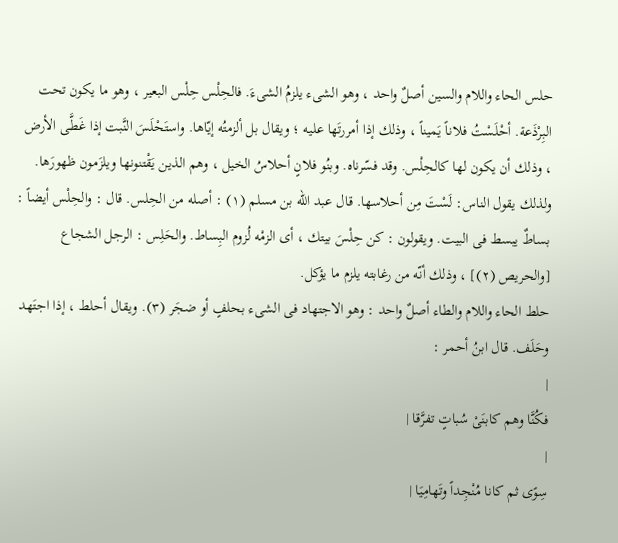حلس الحاء واللام والسين أصلٌ واحد ، وهو الشىء يلزمُ الشىءَ. فالحِلْس حِلْس البعير ، وهو ما يكون تحت البِرْذَعة. أحْلَسْتُ فلاناً يَميناً ، وذلك إذا أمررتَها عليه ؛ ويقال بل ألزمتُه إيّاها. واستَحْلَسَ النَّبت إذا غَطَّى الأرض ، وذلك أن يكون لها كالحِلْس. وقد فسّرناه. وبنُو فلانٍ أحلاسُ الخيل ، وهم الذين يَقْتنونها ويلزَمون ظهورَها. ولذلك يقول الناس: لَسْتَ مِن أحلاسها. قال عبد الله بن مسلم (١) : أصله من الحِلس. قال : والحِلْس أيضاً : بساطٌ يبسط فى البيت. ويقولون : كن حِلْسَ بيتك ، أى الزمْه لُزوم البِساط. والحَلِس : الرجل الشجاع [والحريص (٢)] ، وذلك أنّه من رغابته يلزم ما يؤكل.
حلط الحاء واللام والطاء أصلٌ واحد : وهو الاجتهاد فى الشىء بحلفٍ أو ضجَر (٣). ويقال أحلط ، إذا اجتَهد وحَلَف. قال ابنُ أحمر :
|
فكُنَّا وهم كابنَىْ سُباتٍ تفرَّقا |
|
سِوًى ثم كانا مُنْجِداً وتَهامِيَا |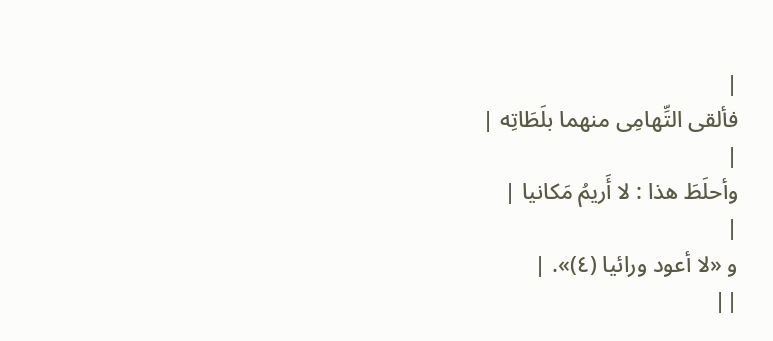|
فألقى التِّهامِى منهما بلَطَاتِه |
|
وأحلَطَ هذا : لا أَريمُ مَكانيا |
|
و «لا أعود ورائيا (٤)». |
||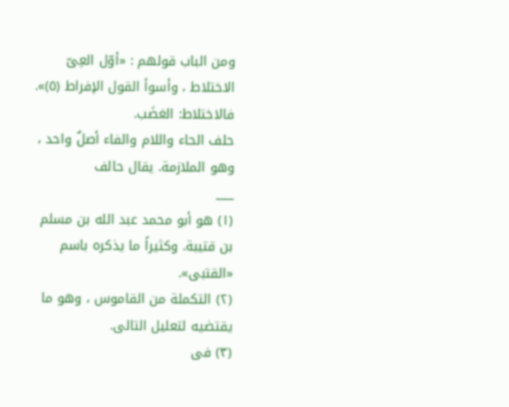ومن الباب قولهم : «أوّل العِىّ الاختلاط ، وأسوأ القول الإفراط (٥)». فالاختلاط: الغضَب.
حلف الحاء واللام والفاء أصلٌ واحد ، وهو الملازمة. يقال حالف
___
(١) هو أبو محمد عبد الله بن مسلم بن قتيبة. وكثيراً ما يذكره باسم «القتبى».
(٢) التكملة من القاموس ، وهو ما يقتضيه لتعليل التالى.
(٣) فى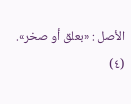الأصل : «بعلق أو صخر».
(٤)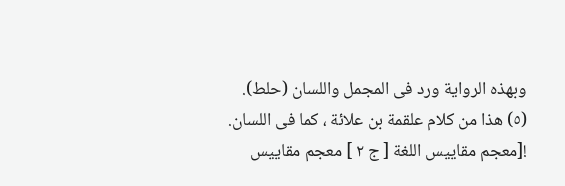وبهذه الرواية ورد فى المجمل واللسان (حلط).
(٥) هذا من كلام علقمة بن علائة ، كما فى اللسان.
![معجم مقاييس اللغة [ ج ٢ ] معجم مقاييس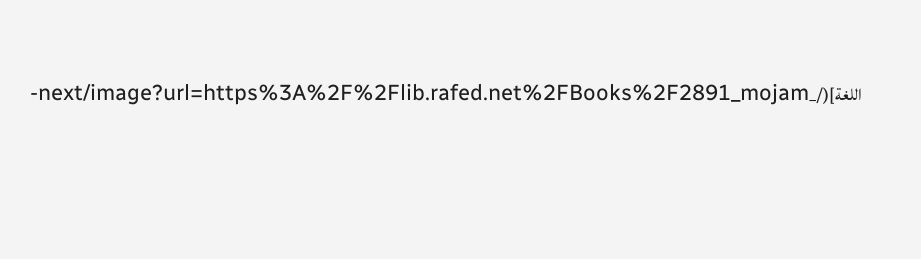اللغة](/_next/image?url=https%3A%2F%2Flib.rafed.net%2FBooks%2F2891_mojam-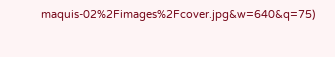maquis-02%2Fimages%2Fcover.jpg&w=640&q=75)